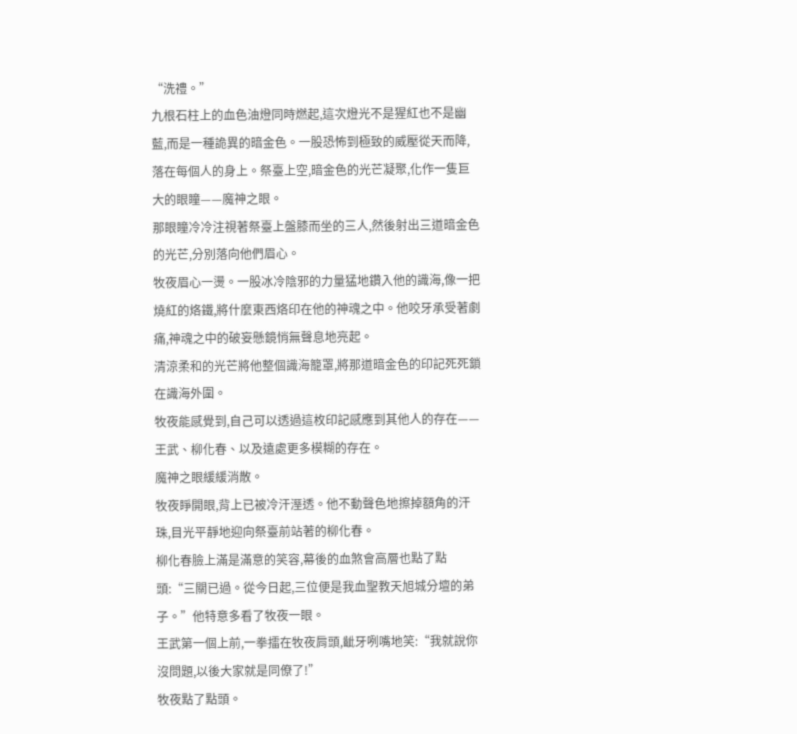“洗禮。”
九根石柱上的血色油燈同時燃起,這次燈光不是猩紅也不是幽藍,而是一種詭異的暗金色。一股恐怖到極致的威壓從天而降,落在每個人的身上。祭臺上空,暗金色的光芒凝聚,化作一隻巨大的眼瞳——魔神之眼。
那眼瞳冷冷注視著祭臺上盤膝而坐的三人,然後射出三道暗金色的光芒,分別落向他們眉心。
牧夜眉心一燙。一股冰冷陰邪的力量猛地鑽入他的識海,像一把燒紅的烙鐵,將什麼東西烙印在他的神魂之中。他咬牙承受著劇痛,神魂之中的破妄懸鏡悄無聲息地亮起。
清涼柔和的光芒將他整個識海籠罩,將那道暗金色的印記死死鎖在識海外圍。
牧夜能感覺到,自己可以透過這枚印記感應到其他人的存在——王武、柳化春、以及遠處更多模糊的存在。
魔神之眼緩緩消散。
牧夜睜開眼,背上已被冷汗溼透。他不動聲色地擦掉額角的汗珠,目光平靜地迎向祭臺前站著的柳化春。
柳化春臉上滿是滿意的笑容,幕後的血煞會高層也點了點頭:“三關已過。從今日起,三位便是我血聖教天旭城分壇的弟子。”他特意多看了牧夜一眼。
王武第一個上前,一拳擂在牧夜肩頭,齜牙咧嘴地笑:“我就說你沒問題,以後大家就是同僚了!”
牧夜點了點頭。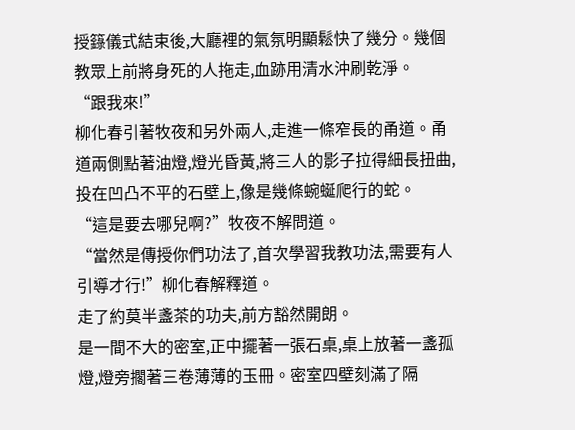授籙儀式結束後,大廳裡的氣氛明顯鬆快了幾分。幾個教眾上前將身死的人拖走,血跡用清水沖刷乾淨。
“跟我來!”
柳化春引著牧夜和另外兩人,走進一條窄長的甬道。甬道兩側點著油燈,燈光昏黃,將三人的影子拉得細長扭曲,投在凹凸不平的石壁上,像是幾條蜿蜒爬行的蛇。
“這是要去哪兒啊?”牧夜不解問道。
“當然是傳授你們功法了,首次學習我教功法,需要有人引導才行!”柳化春解釋道。
走了約莫半盞茶的功夫,前方豁然開朗。
是一間不大的密室,正中擺著一張石桌,桌上放著一盞孤燈,燈旁擱著三卷薄薄的玉冊。密室四壁刻滿了隔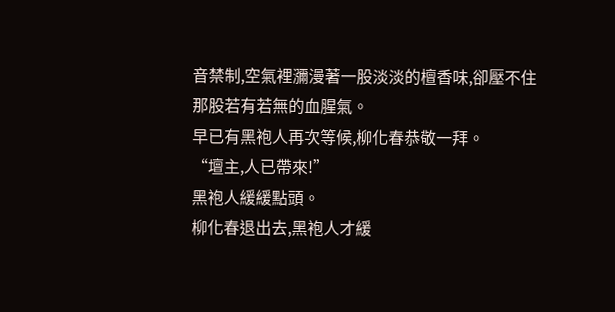音禁制,空氣裡瀰漫著一股淡淡的檀香味,卻壓不住那股若有若無的血腥氣。
早已有黑袍人再次等候,柳化春恭敬一拜。
“壇主,人已帶來!”
黑袍人緩緩點頭。
柳化春退出去,黑袍人才緩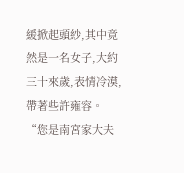緩掀起頭紗,其中竟然是一名女子,大約三十來歲,表情冷漠,帶著些許雍容。
“您是南宮家大夫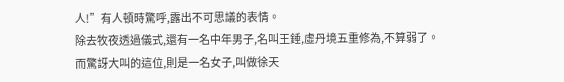人!”有人頓時驚呼,露出不可思議的表情。
除去牧夜透過儀式,還有一名中年男子,名叫王錘,虛丹境五重修為,不算弱了。
而驚訝大叫的這位,則是一名女子,叫做徐天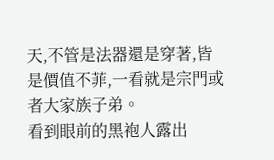天,不管是法器還是穿著,皆是價值不菲,一看就是宗門或者大家族子弟。
看到眼前的黑袍人露出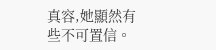真容,她顯然有些不可置信。